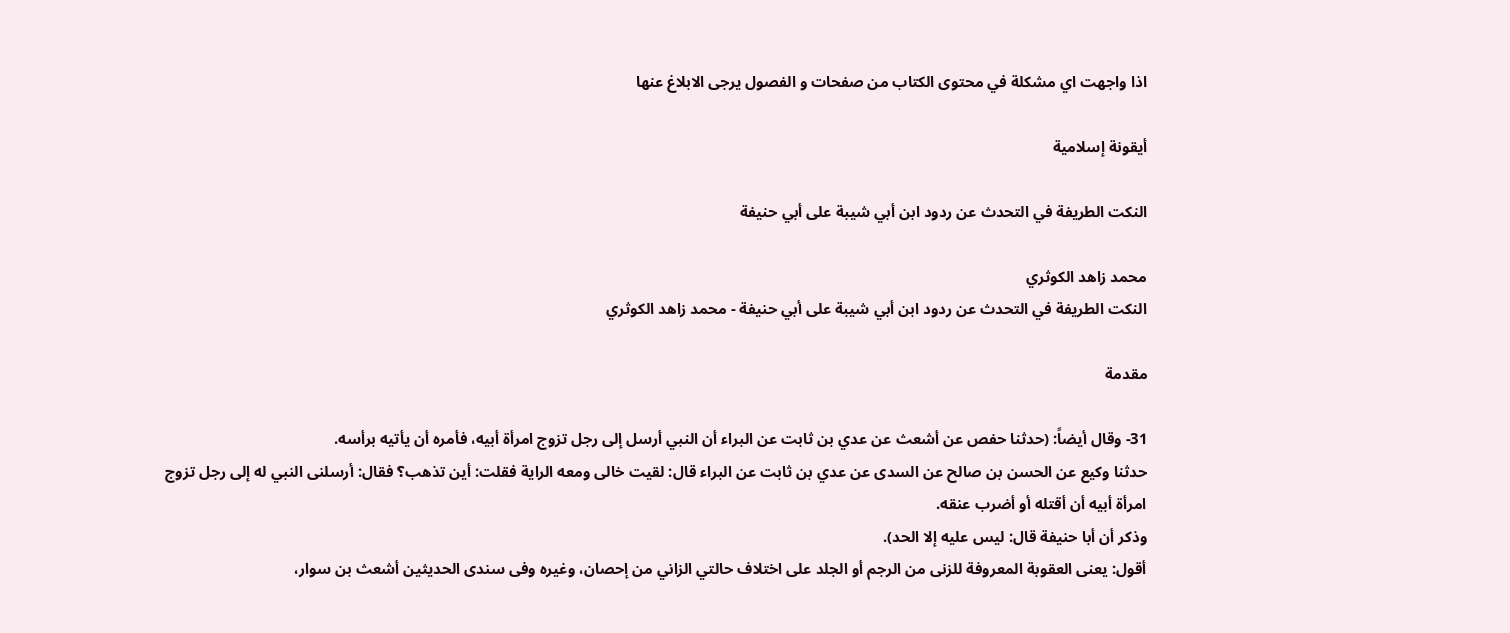اذا واجهت اي مشكلة في محتوى الكتاب من صفحات و الفصول يرجى الابلاغ عنها

أيقونة إسلامية

النكت الطريفة في التحدث عن ردود ابن أبي شيبة على أبي حنيفة

محمد زاهد الكوثري
النكت الطريفة في التحدث عن ردود ابن أبي شيبة على أبي حنيفة - محمد زاهد الكوثري

مقدمة

31- وقال أيضاً: (حدثنا حفص عن أشعث عن عدي بن ثابت عن البراء أن النبي أرسل إلى رجل تزوج امرأة أبيه، فأمره أن يأتيه برأسه.
حدثنا وكيع عن الحسن بن صالح عن السدى عن عدي بن ثابت عن البراء قال: لقيت خالى ومعه الراية فقلت: أين تذهب؟ فقال: أرسلنى النبي له إلى رجل تزوج امرأة أبيه أن أقتله أو أضرب عنقه.
وذكر أن أبا حنيفة قال: ليس عليه إلا الحد).
أقول: يعنى العقوبة المعروفة للزنى من الرجم أو الجلد على اختلاف حالتي الزاني من إحصان، وغيره وفى سندى الحديثين أشعث بن سوار،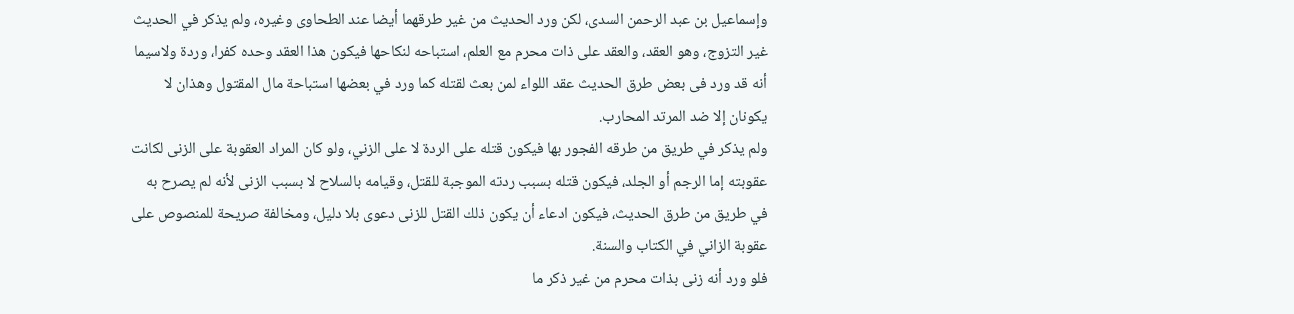وإسماعيل بن عبد الرحمن السدى، لكن ورد الحديث من غير طرقهما أيضا عند الطحاوى وغيره، ولم يذكر في الحديث غير التزوج، وهو العقد، والعقد على ذات محرم مع العلم، استباحه لنكاحها فيكون هذا العقد وحده كفرا، وردة ولاسيما أنه قد ورد فى بعض طرق الحديث عقد اللواء لمن بعث لقتله كما ورد في بعضها استباحة مال المقتول وهذان لا يكونان إلا ضد المرتد المحارب.
ولم يذكر في طريق من طرقه الفجور بها فيكون قتله على الردة لا على الزني، ولو كان المراد العقوبة على الزنى لكانت عقوبته إما الرجم أو الجلد، فيكون قتله بسبب ردته الموجبة للقتل، وقيامه بالسلاح لا بسبب الزنى لأنه لم يصرح به في طريق من طرق الحديث، فيكون ادعاء أن يكون ذلك القتل للزنى دعوى بلا دليل، ومخالفة صريحة للمنصوص على عقوبة الزاني في الكتاب والسنة.
فلو ورد أنه زنى بذات محرم من غير ذكر ما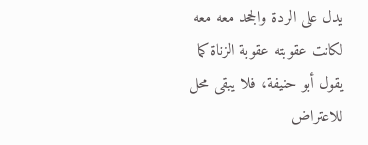يدل على الردة والجحد معه معه لكانت عقوبته عقوبة الزناة كما يقول أبو حنيفة، فلا يبقى محل للاعتراض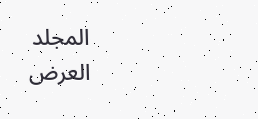المجلد
العرض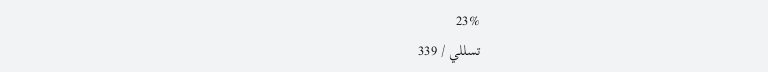23%
تسللي / 339